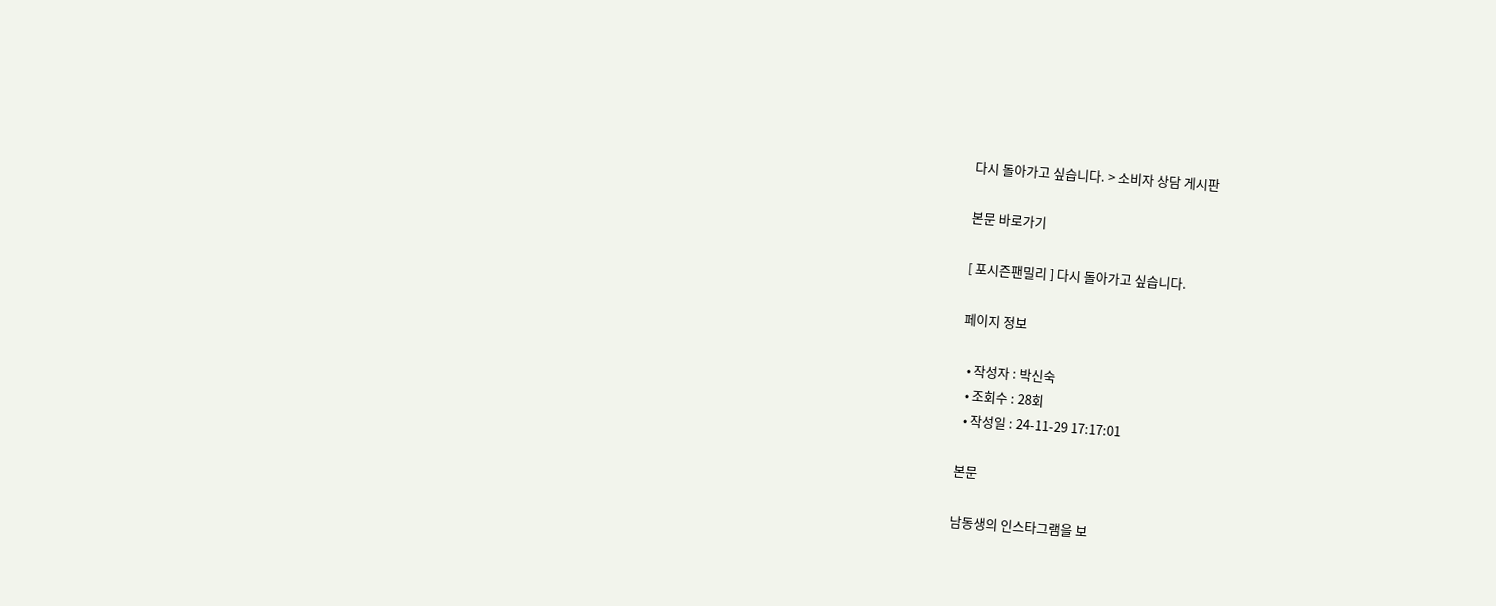다시 돌아가고 싶습니다. > 소비자 상담 게시판

본문 바로가기

[ 포시즌팬밀리 ] 다시 돌아가고 싶습니다.

페이지 정보

  • 작성자 : 박신숙
  • 조회수 : 28회
  • 작성일 : 24-11-29 17:17:01

본문

남동생의 인스타그램을 보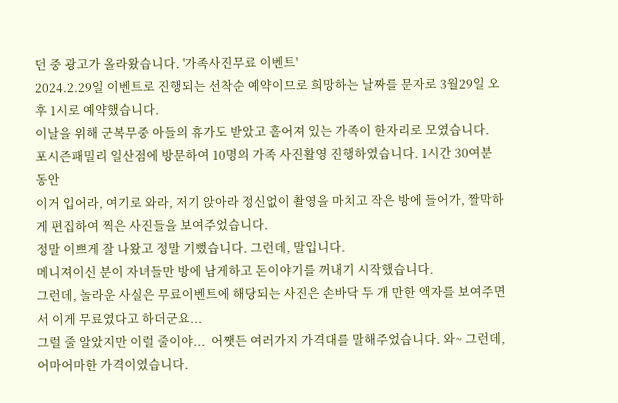던 중 광고가 올라왔습니다. '가족사진무료 이벤트'
2024.2.29일 이벤트로 진행되는 선착순 예약이므로 희망하는 날짜를 문자로 3월29일 오후 1시로 예약했습니다.
이날을 위해 군복무중 아들의 휴가도 받았고 흩어져 있는 가족이 한자리로 모였습니다.
포시즌패밀리 일산점에 방문하여 10명의 가족 사진활영 진행하였습니다. 1시간 30여분 동안
이거 입어라, 여기로 와라, 저기 앉아라 정신없이 촬영을 마치고 작은 방에 들어가, 짤막하게 편집하여 찍은 사진들을 보여주었습니다.
정말 이쁘게 잘 나왔고 정말 기뻤습니다. 그런데, 말입니다.
메니져이신 분이 자녀들만 방에 남게하고 돈이야기를 꺼내기 시작했습니다.
그런데, 놀라운 사실은 무료이벤트에 해당되는 사진은 손바닥 두 개 만한 액자를 보여주면서 이게 무료였다고 하더군요...
그럴 줄 알았지만 이럴 줄이야...  어쨋든 여러가지 가격대를 말해주었습니다. 와~ 그런데, 어마어마한 가격이였습니다.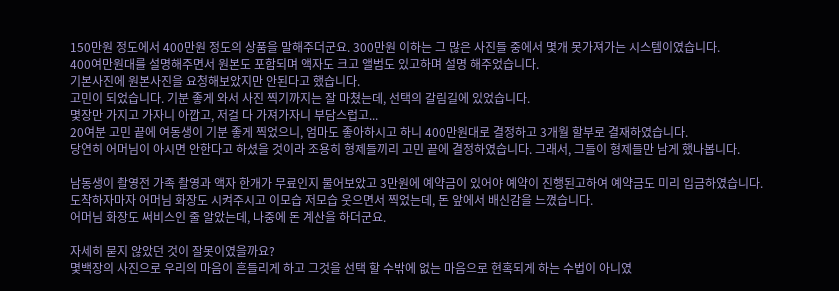150만원 정도에서 400만원 정도의 상품을 말해주더군요. 300만원 이하는 그 많은 사진들 중에서 몇개 못가져가는 시스템이였습니다.
400여만원대를 설명해주면서 원본도 포함되며 액자도 크고 앨범도 있고하며 설명 해주었습니다.
기본사진에 원본사진을 요청해보았지만 안된다고 했습니다.
고민이 되었습니다. 기분 좋게 와서 사진 찍기까지는 잘 마쳤는데, 선택의 갈림길에 있었습니다.
몇장만 가지고 가자니 아깝고, 저걸 다 가져가자니 부담스럽고...
20여분 고민 끝에 여동생이 기분 좋게 찍었으니, 엄마도 좋아하시고 하니 400만원대로 결정하고 3개월 할부로 결재하였습니다.
당연히 어머님이 아시면 안한다고 하셨을 것이라 조용히 형제들끼리 고민 끝에 결정하였습니다. 그래서, 그들이 형제들만 남게 했나봅니다.

남동생이 촬영전 가족 촬영과 액자 한개가 무료인지 물어보았고 3만원에 예약금이 있어야 예약이 진행된고하여 예약금도 미리 입금하였습니다.
도착하자마자 어머님 화장도 시켜주시고 이모습 저모습 웃으면서 찍었는데, 돈 앞에서 배신감을 느꼈습니다.
어머님 화장도 써비스인 줄 알았는데, 나중에 돈 계산을 하더군요.

자세히 묻지 않았던 것이 잘못이였을까요?
몇백장의 사진으로 우리의 마음이 흔들리게 하고 그것을 선택 할 수밖에 없는 마음으로 현혹되게 하는 수법이 아니였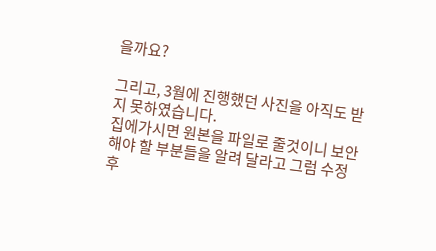을까요?

그리고, 3월에 진행했던 사진을 아직도 받지 못하였습니다.
집에가시면 원본을 파일로 줄것이니 보안해야 할 부분들을 알려 달라고 그럼 수정 후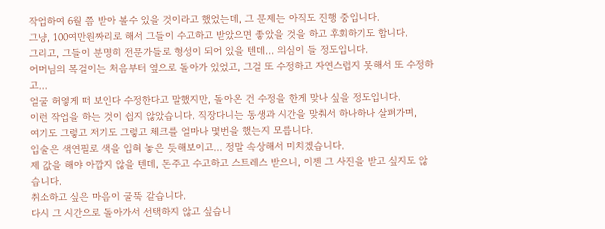작업하여 6월 쯤 받아 볼수 있을 것이라고 했었는데, 그 문제는 아직도 진행 중입니다.
그냥, 100여만원짜리로 해서 그들이 수고하고 받았으면 좋았을 것을 하고 후회하기도 합니다.
그리고, 그들이 분명히 전문가들로 형성이 되어 있을 텐데... 의심이 들 정도입니다.
어머님의 목걸이는 처음부터 옆으로 돌아가 있었고, 그걸 또 수정하고 자연스럽지 못해서 또 수정하고...
얼굴 허옇게 떠 보인다 수정한다고 말했지만, 돌아온 건 수정을 한게 맞나 싶을 정도입니다.
이런 작업을 하는 것이 쉽지 않았습니다. 직장다니는 동생과 시간을 맞춰서 하나하나 살펴가며,
여기도 그렇고 저기도 그렇고 체크를 얼마나 몇번을 했는지 모릅니다.
입술은 색연필로 색을 입혀 놓은 듯해보이고... 정말 속상해서 미치겠습니다.
제 값을 해야 아깝지 않을 텐데, 돈주고 수고하고 스트레스 받으니, 이젠 그 사진을 받고 싶지도 않습니다.
취소하고 싶은 마음이 굴뚝 같습니다.
다시 그 시간으로 돌아가서 선택하지 않고 싶습니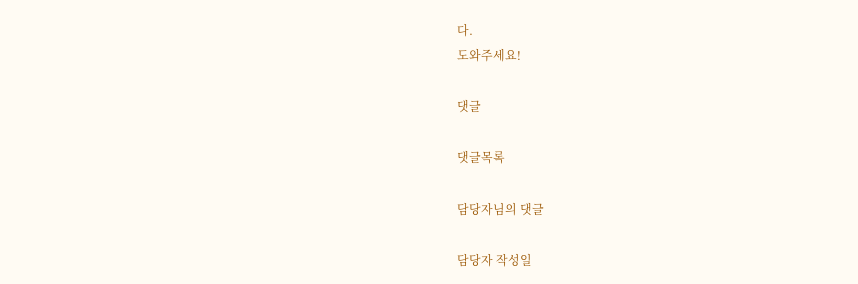다.
도와주세요!

댓글

댓글목록

담당자님의 댓글

담당자 작성일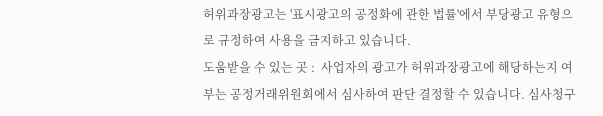허위과장광고는 '표시광고의 공정화에 관한 법률'에서 부당광고 유형으로 규정하여 사용을 금지하고 있습니다.
도움받을 수 있는 곳 :  사업자의 광고가 허위과장광고에 해당하는지 여부는 공정거래위원회에서 심사하여 판단 결정할 수 있습니다. 심사청구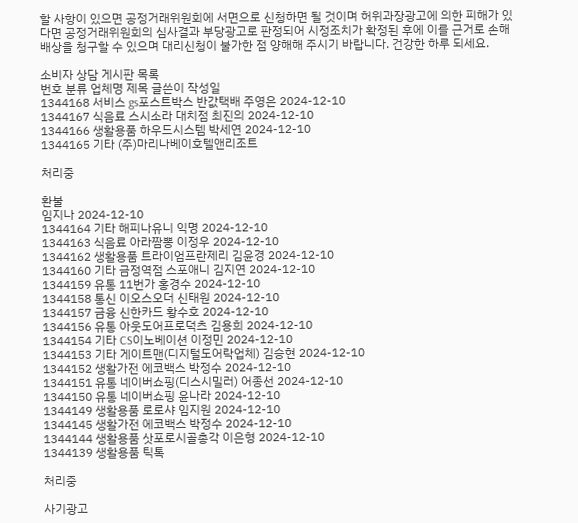할 사항이 있으면 공정거래위원회에 서면으로 신청하면 될 것이며 허위과장광고에 의한 피해가 있다면 공정거래위원회의 심사결과 부당광고로 판정되어 시정조치가 확정된 후에 이를 근거로 손해배상을 청구할 수 있으며 대리신청이 불가한 점 양해해 주시기 바랍니다. 건강한 하루 되세요.

소비자 상담 게시판 목록
번호 분류 업체명 제목 글쓴이 작성일
1344168 서비스 gs포스트박스 반값택배 주영은 2024-12-10
1344167 식음료 스시소라 대치점 최진의 2024-12-10
1344166 생활용품 하우드시스템 박세연 2024-12-10
1344165 기타 (주)마리나베이호텔앤리조트

처리중

환불
임지나 2024-12-10
1344164 기타 해피나유니 익명 2024-12-10
1344163 식음료 아라짬뽕 이정우 2024-12-10
1344162 생활용품 트라이엄프란제리 김윤경 2024-12-10
1344160 기타 금정역점 스포애니 김지연 2024-12-10
1344159 유통 11번가 홍경수 2024-12-10
1344158 통신 이오스오더 신태원 2024-12-10
1344157 금융 신한카드 황수호 2024-12-10
1344156 유통 아웃도어프로덕츠 김용희 2024-12-10
1344154 기타 CS이노베이션 이정민 2024-12-10
1344153 기타 게이트맨(디지털도어락업체) 김승현 2024-12-10
1344152 생활가전 에코백스 박정수 2024-12-10
1344151 유통 네이버쇼핑(디스시밀러) 어종선 2024-12-10
1344150 유통 네이버쇼핑 윤나라 2024-12-10
1344149 생활용품 로로샤 임지원 2024-12-10
1344145 생활가전 에코백스 박정수 2024-12-10
1344144 생활용품 삿포로시골총각 이은형 2024-12-10
1344139 생활용품 틱톡

처리중

사기광고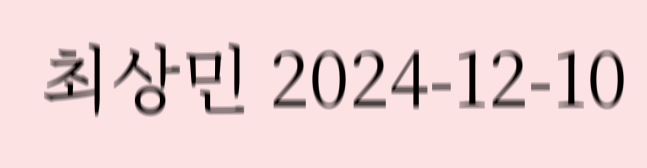최상민 2024-12-10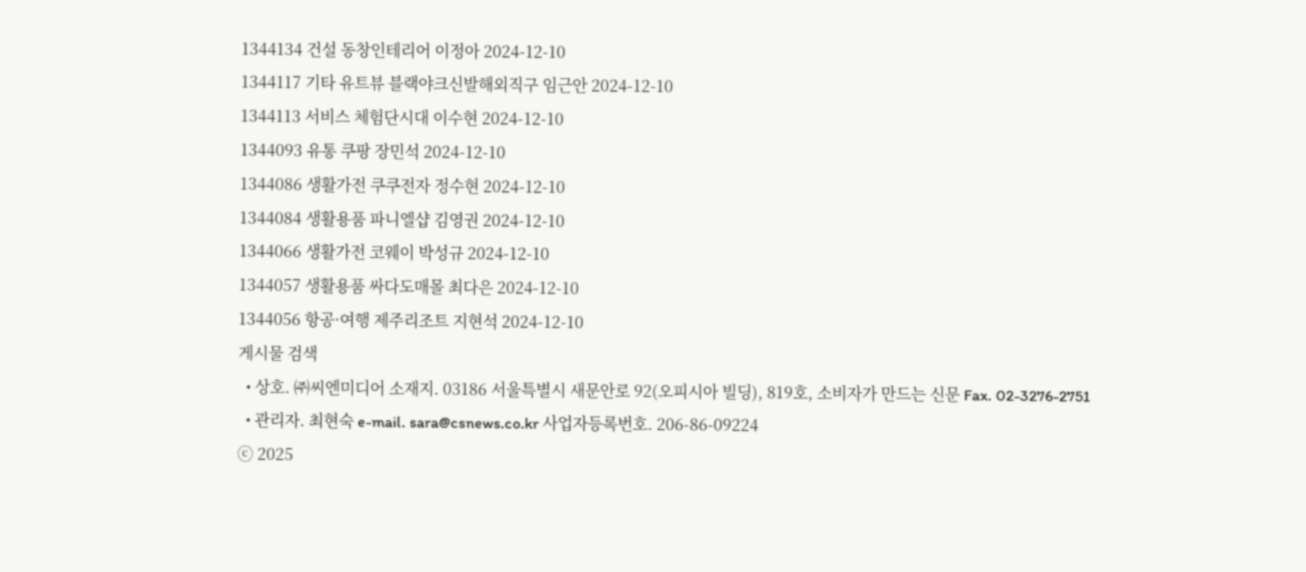1344134 건설 동창인테리어 이정아 2024-12-10
1344117 기타 유트뷰 블랙야크신발해외직구 임근안 2024-12-10
1344113 서비스 체험단시대 이수현 2024-12-10
1344093 유통 쿠팡 장민석 2024-12-10
1344086 생활가전 쿠쿠전자 정수현 2024-12-10
1344084 생활용품 파니엘샵 김영권 2024-12-10
1344066 생활가전 코웨이 박성규 2024-12-10
1344057 생활용품 싸다도매몰 최다은 2024-12-10
1344056 항공·여행 제주리조트 지현석 2024-12-10
게시물 검색
  • 상호. ㈜씨엔미디어 소재지. 03186 서울특별시 새문안로 92(오피시아 빌딩), 819호, 소비자가 만드는 신문 Fax. 02-3276-2751
  • 관리자. 최현숙 e-mail. sara@csnews.co.kr 사업자등록번호. 206-86-09224
ⓒ 2025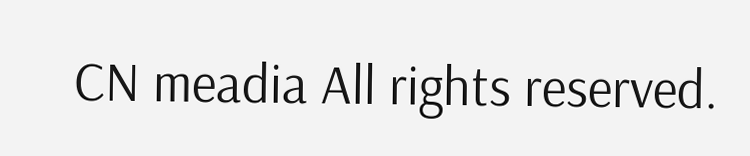CN meadia All rights reserved.